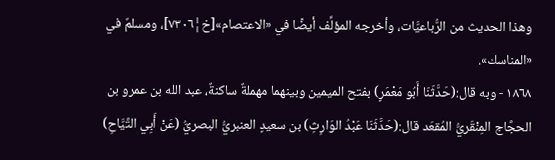وهذا الحديث من الرُّباعيَّات، وأخرجه المؤلِّف أيضًا في «الاعتصام»[خ¦٧٣٠٦]، ومسلمٌ في «المناسك».
١٨٦٨ - وبه قال:(حَدَّثَنَا أَبُو مَعْمَرٍ) بفتح الميمين وبينهما مهملةٌ ساكنةٌ، عبد الله بن عمرو بن الحجَّاج المِنْقَريُّ المُقعَد قال:(حَدَّثَنَا عَبْدُ الوَارِثِ) بن سعيدٍ العنبريُّ البصريُّ (عَنْ أَبِي التَّيَّاحِ)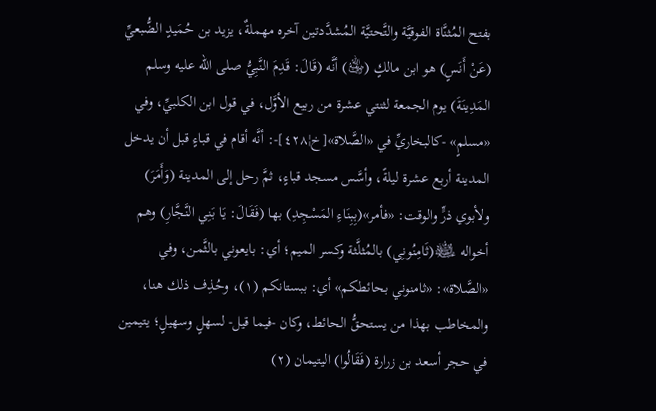بفتح المُثنَّاة الفوقيَّة والتَّحتيَّة المُشدَّدتين آخره مهملةٌ، يزيد بن حُمَيدٍ الضُّبعيِّ (عَنْ أَنَسٍ) هو ابن مالكٍ (﵁) أنَّه (قَالَ: قَدِمَ النَّبِيُّ صلى الله عليه وسلم المَدِينَةَ) يوم الجمعة لثنتي عشرة من ربيع الأوَّل، في قول ابن الكلبيِّ، وفي «مسلمٍ» -كالبخاريِّ في «الصَّلاة»[خ¦٤٢٨]-: أنَّه أقام في قباءٍ قبل أن يدخل المدينة أربع عشرة ليلةً، وأسَّس مسجد قباءٍ، ثمَّ رحل إلى المدينة (وَأَمَرَ) ولأبوي ذرٍّ والوقت: «فأمر»(بِبِنَاءِ المَسْجِدِ) بها (فَقَالَ: يَا بَنِي النَّجَّارِ) وهم أخواله ﵊(ثَامِنُونِي) بالمُثلَّثة وكسر الميم؛ أي: بايعوني بالثَّمن، وفي «الصَّلاة»: «ثامنوني بحائطكم» أي: ببستانكم (١)، وحُذِف ذلك هنا، والمخاطب بهذا من يستحقُّ الحائط، وكان -فيما قيل- لسهلٍ وسهيلٍ؛ يتيمين في حجر أسعد بن زرارة (فَقَالُوا) اليتيمان (٢)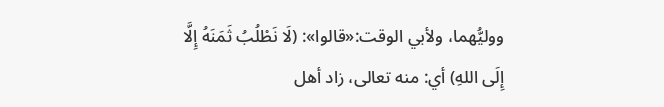ووليُّهما، ولأبي الوقت:«قالوا»: (لَا نَطْلُبُ ثَمَنَهُ إِلَّا إِلَى اللهِ) أي: منه تعالى، زاد أهل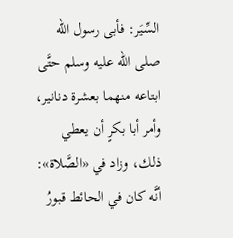السِّيَر: فأبى رسول الله صلى الله عليه وسلم حتَّى ابتاعه منهما بعشرة دنانير، وأمر أبا بكرٍ أن يعطي ذلك، وزاد في «الصَّلاة»: أنَّه كان في الحائط قبورُ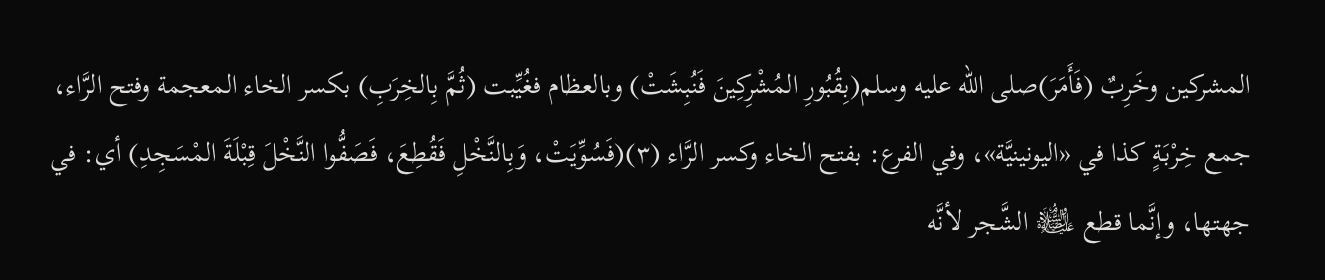المشركين وخَرِبٌ (فَأَمَرَ)صلى الله عليه وسلم(بِقُبُورِ المُشْرِكِينَ فَنُبِشَتْ) وبالعظام فغُيِّبت (ثُمَّ بِالخِرَبِ) بكسر الخاء المعجمة وفتح الرَّاء، جمع خِرْبَةٍ كذا في «اليونينيَّة»، وفي الفرع: بفتح الخاء وكسر الرَّاء (٣)(فَسُوِّيَتْ، وَبِالنَّخْلِ فَقُطِعَ، فَصَفُّوا النَّخْلَ قِبْلَةَ المْسَجِدِ) أي: في جهتها، وإنَّما قطع ﵊ الشَّجر لأنَّه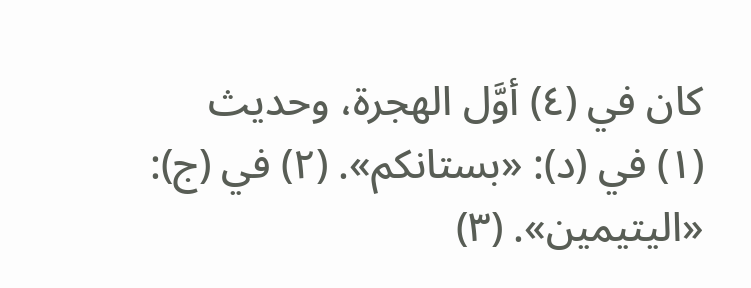كان في (٤) أوَّل الهجرة، وحديث
(١) في (د): «بستانكم». (٢) في (ج): «اليتيمين». (٣)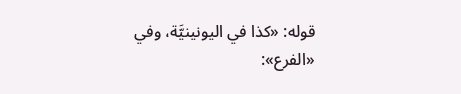قوله: «كذا في اليونينيَّة، وفي «الفرع»: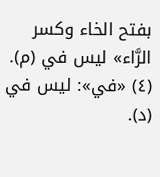بفتح الخاء وكسر الرَّاء» ليس في (م). (٤) «في»: ليس في (د).